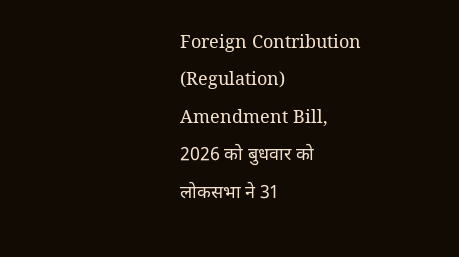Foreign Contribution (Regulation) Amendment Bill, 2026 को बुधवार को लोकसभा ने 31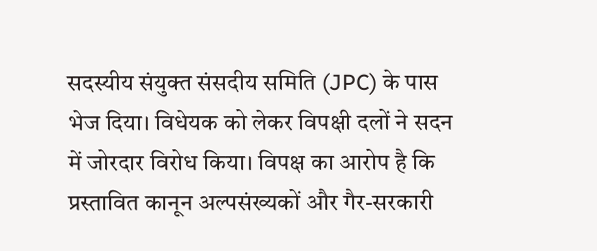सदस्यीय संयुक्त संसदीय समिति (JPC) के पास भेज दिया। विधेयक को लेकर विपक्षी दलों ने सदन में जोरदार विरोध किया। विपक्ष का आरोप है कि प्रस्तावित कानून अल्पसंख्यकों और गैर-सरकारी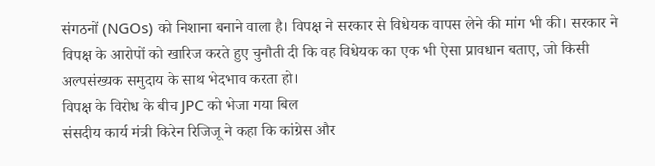संगठनों (NGOs) को निशाना बनाने वाला है। विपक्ष ने सरकार से विधेयक वापस लेने की मांग भी की। सरकार ने विपक्ष के आरोपों को खारिज करते हुए चुनौती दी कि वह विधेयक का एक भी ऐसा प्रावधान बताए, जो किसी अल्पसंख्यक समुदाय के साथ भेदभाव करता हो।
विपक्ष के विरोध के बीच JPC को भेजा गया बिल
संसदीय कार्य मंत्री किरेन रिजिजू ने कहा कि कांग्रेस और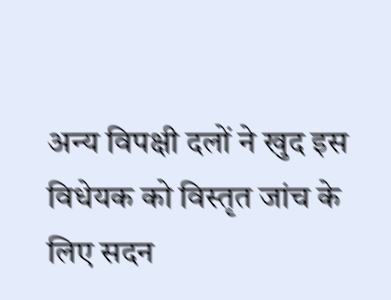अन्य विपक्षी दलों ने खुद इस विधेयक को विस्तृत जांच के लिए सदन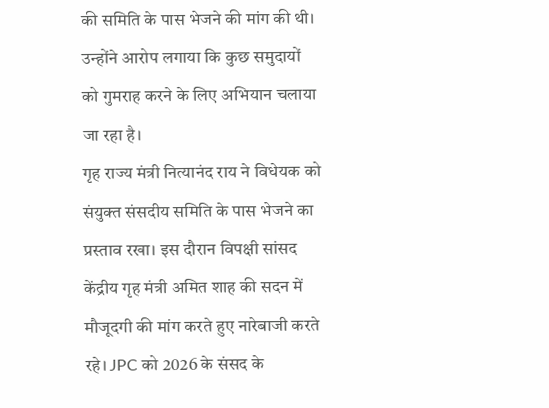की समिति के पास भेजने की मांग की थी। उन्होंने आरोप लगाया कि कुछ समुदायों को गुमराह करने के लिए अभियान चलाया जा रहा है।
गृह राज्य मंत्री नित्यानंद राय ने विधेयक को संयुक्त संसदीय समिति के पास भेजने का प्रस्ताव रखा। इस दौरान विपक्षी सांसद केंद्रीय गृह मंत्री अमित शाह की सदन में मौजूदगी की मांग करते हुए नारेबाजी करते रहे। JPC को 2026 के संसद के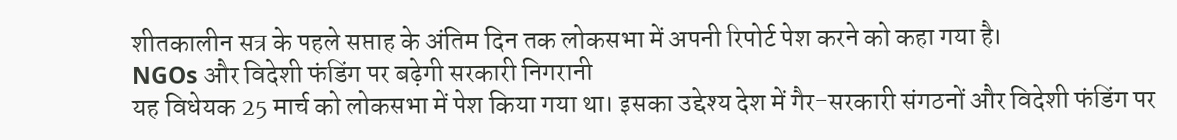शीतकालीन सत्र के पहले सप्ताह के अंतिम दिन तक लोकसभा में अपनी रिपोर्ट पेश करने को कहा गया है।
NGOs और विदेशी फंडिंग पर बढ़ेगी सरकारी निगरानी
यह विधेयक 25 मार्च को लोकसभा में पेश किया गया था। इसका उद्देश्य देश में गैर-सरकारी संगठनों और विदेशी फंडिंग पर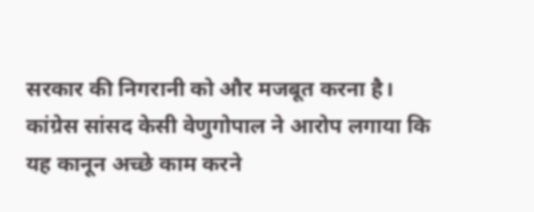सरकार की निगरानी को और मजबूत करना है।
कांग्रेस सांसद केसी वेणुगोपाल ने आरोप लगाया कि यह कानून अच्छे काम करने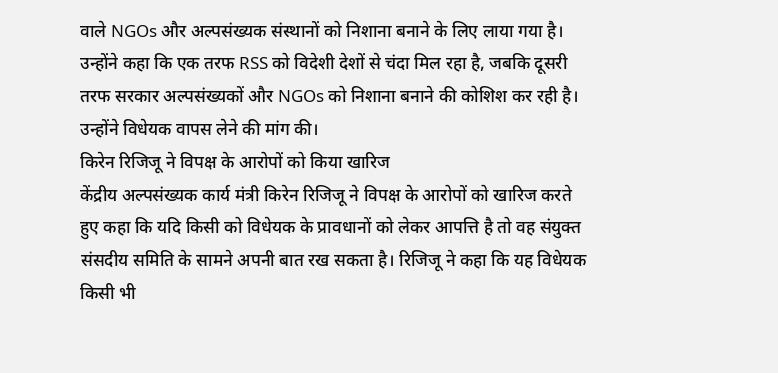वाले NGOs और अल्पसंख्यक संस्थानों को निशाना बनाने के लिए लाया गया है।
उन्होंने कहा कि एक तरफ RSS को विदेशी देशों से चंदा मिल रहा है, जबकि दूसरी तरफ सरकार अल्पसंख्यकों और NGOs को निशाना बनाने की कोशिश कर रही है। उन्होंने विधेयक वापस लेने की मांग की।
किरेन रिजिजू ने विपक्ष के आरोपों को किया खारिज
केंद्रीय अल्पसंख्यक कार्य मंत्री किरेन रिजिजू ने विपक्ष के आरोपों को खारिज करते हुए कहा कि यदि किसी को विधेयक के प्रावधानों को लेकर आपत्ति है तो वह संयुक्त संसदीय समिति के सामने अपनी बात रख सकता है। रिजिजू ने कहा कि यह विधेयक किसी भी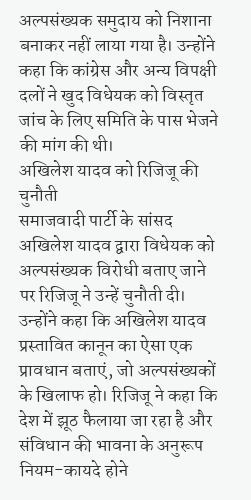अल्पसंख्यक समुदाय को निशाना बनाकर नहीं लाया गया है। उन्होंने कहा कि कांग्रेस और अन्य विपक्षी दलों ने खुद विधेयक को विस्तृत जांच के लिए समिति के पास भेजने की मांग की थी।
अखिलेश यादव को रिजिजू की चुनौती
समाजवादी पार्टी के सांसद अखिलेश यादव द्वारा विधेयक को अल्पसंख्यक विरोधी बताए जाने पर रिजिजू ने उन्हें चुनौती दी। उन्होंने कहा कि अखिलेश यादव प्रस्तावित कानून का ऐसा एक प्रावधान बताएं, जो अल्पसंख्यकों के खिलाफ हो। रिजिजू ने कहा कि देश में झूठ फैलाया जा रहा है और संविधान की भावना के अनुरूप नियम-कायदे होने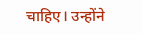चाहिए। उन्होंने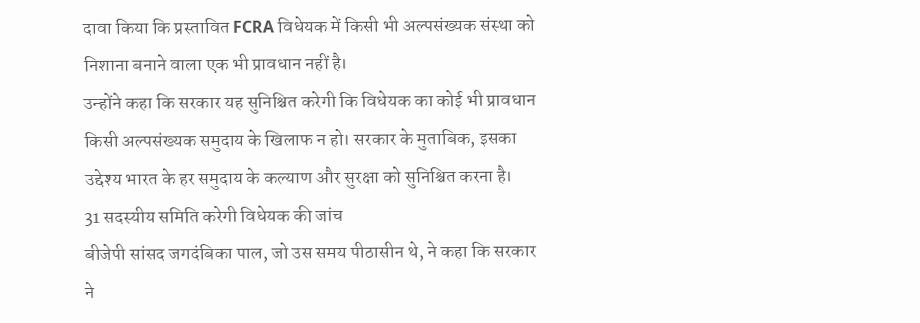दावा किया कि प्रस्तावित FCRA विधेयक में किसी भी अल्पसंख्यक संस्था को निशाना बनाने वाला एक भी प्रावधान नहीं है।
उन्होंने कहा कि सरकार यह सुनिश्चित करेगी कि विधेयक का कोई भी प्रावधान किसी अल्पसंख्यक समुदाय के खिलाफ न हो। सरकार के मुताबिक, इसका उद्देश्य भारत के हर समुदाय के कल्याण और सुरक्षा को सुनिश्चित करना है।
31 सदस्यीय समिति करेगी विधेयक की जांच
बीजेपी सांसद जगदंबिका पाल, जो उस समय पीठासीन थे, ने कहा कि सरकार ने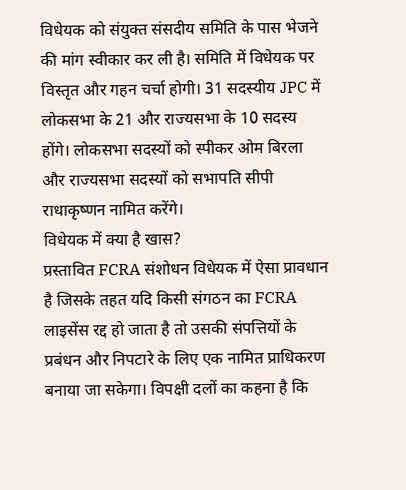विधेयक को संयुक्त संसदीय समिति के पास भेजने की मांग स्वीकार कर ली है। समिति में विधेयक पर विस्तृत और गहन चर्चा होगी। 31 सदस्यीय JPC में लोकसभा के 21 और राज्यसभा के 10 सदस्य होंगे। लोकसभा सदस्यों को स्पीकर ओम बिरला और राज्यसभा सदस्यों को सभापति सीपी राधाकृष्णन नामित करेंगे।
विधेयक में क्या है खास?
प्रस्तावित FCRA संशोधन विधेयक में ऐसा प्रावधान है जिसके तहत यदि किसी संगठन का FCRA लाइसेंस रद्द हो जाता है तो उसकी संपत्तियों के प्रबंधन और निपटारे के लिए एक नामित प्राधिकरण बनाया जा सकेगा। विपक्षी दलों का कहना है कि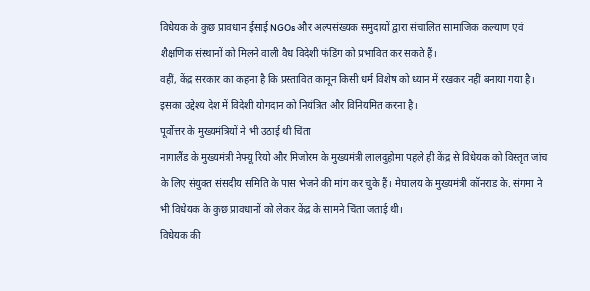विधेयक के कुछ प्रावधान ईसाई NGOs और अल्पसंख्यक समुदायों द्वारा संचालित सामाजिक कल्याण एवं शैक्षणिक संस्थानों को मिलने वाली वैध विदेशी फंडिंग को प्रभावित कर सकते हैं।
वहीं, केंद्र सरकार का कहना है कि प्रस्तावित कानून किसी धर्म विशेष को ध्यान में रखकर नहीं बनाया गया है। इसका उद्देश्य देश में विदेशी योगदान को नियंत्रित और विनियमित करना है।
पूर्वोत्तर के मुख्यमंत्रियों ने भी उठाई थी चिंता
नागालैंड के मुख्यमंत्री नेफ्यू रियो और मिजोरम के मुख्यमंत्री लालदुहोमा पहले ही केंद्र से विधेयक को विस्तृत जांच के लिए संयुक्त संसदीय समिति के पास भेजने की मांग कर चुके हैं। मेघालय के मुख्यमंत्री कॉनराड के. संगमा ने भी विधेयक के कुछ प्रावधानों को लेकर केंद्र के सामने चिंता जताई थी।
विधेयक की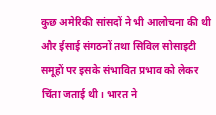कुछ अमेरिकी सांसदों ने भी आलोचना की थी और ईसाई संगठनों तथा सिविल सोसाइटी समूहों पर इसके संभावित प्रभाव को लेकर चिंता जताई थी। भारत ने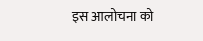इस आलोचना को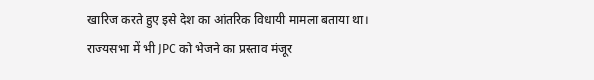खारिज करते हुए इसे देश का आंतरिक विधायी मामला बताया था।
राज्यसभा में भी JPC को भेजने का प्रस्ताव मंजूर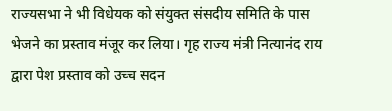राज्यसभा ने भी विधेयक को संयुक्त संसदीय समिति के पास भेजने का प्रस्ताव मंजूर कर लिया। गृह राज्य मंत्री नित्यानंद राय द्वारा पेश प्रस्ताव को उच्च सदन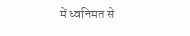में ध्वनिमत से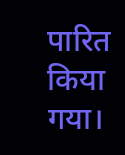पारित किया गया।